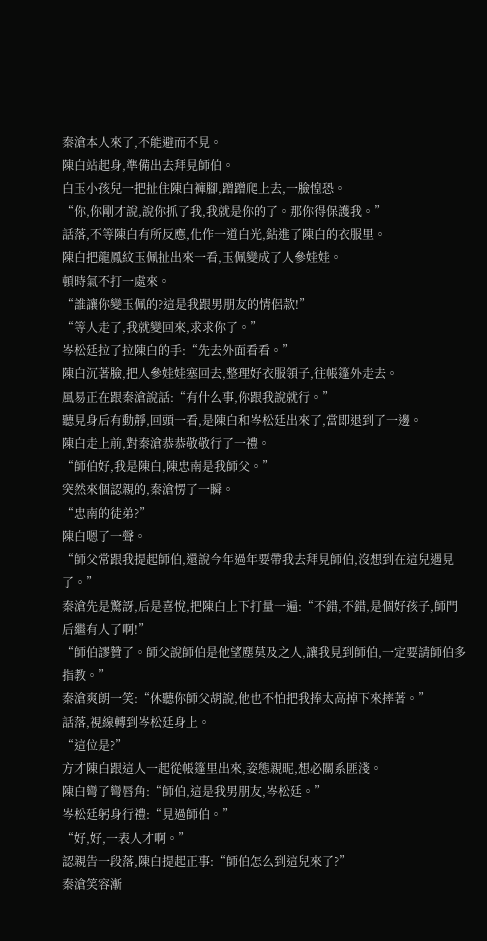秦滄本人來了,不能避而不見。
陳白站起身,準備出去拜見師伯。
白玉小孩兒一把扯住陳白褲腳,蹭蹭爬上去,一臉惶恐。
“你,你剛才說,說你抓了我,我就是你的了。那你得保護我。”
話落,不等陳白有所反應,化作一道白光,鉆進了陳白的衣服里。
陳白把龍鳳紋玉佩扯出來一看,玉佩變成了人參娃娃。
頓時氣不打一處來。
“誰讓你變玉佩的?這是我跟男朋友的情侶款!”
“等人走了,我就變回來,求求你了。”
岑松廷拉了拉陳白的手:“先去外面看看。”
陳白沉著臉,把人參娃娃塞回去,整理好衣服領子,往帳篷外走去。
風易正在跟秦滄說話:“有什么事,你跟我說就行。”
聽見身后有動靜,回頭一看,是陳白和岑松廷出來了,當即退到了一邊。
陳白走上前,對秦滄恭恭敬敬行了一禮。
“師伯好,我是陳白,陳忠南是我師父。”
突然來個認親的,秦滄愣了一瞬。
“忠南的徒弟?”
陳白嗯了一聲。
“師父常跟我提起師伯,還說今年過年要帶我去拜見師伯,沒想到在這兒遇見了。”
秦滄先是驚訝,后是喜悅,把陳白上下打量一遍:“不錯,不錯,是個好孩子,師門后繼有人了啊!”
“師伯謬贊了。師父說師伯是他望塵莫及之人,讓我見到師伯,一定要請師伯多指教。”
秦滄爽朗一笑:“休聽你師父胡說,他也不怕把我捧太高掉下來摔著。”
話落,視線轉到岑松廷身上。
“這位是?”
方才陳白跟這人一起從帳篷里出來,姿態親昵,想必關系匪淺。
陳白彎了彎唇角:“師伯,這是我男朋友,岑松廷。”
岑松廷躬身行禮:“見過師伯。”
“好,好,一表人才啊。”
認親告一段落,陳白提起正事:“師伯怎么到這兒來了?”
秦滄笑容漸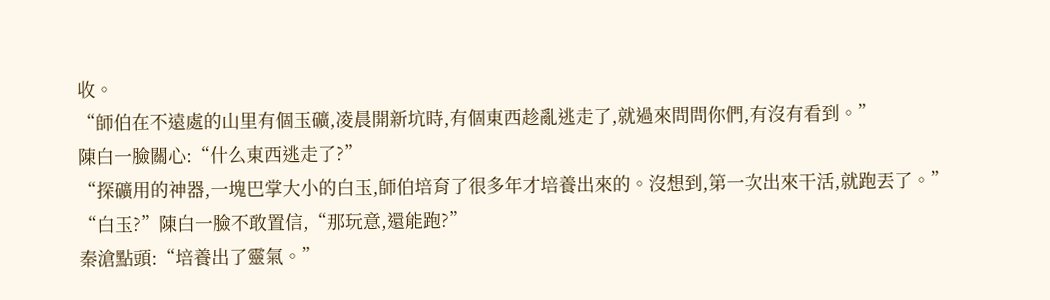收。
“師伯在不遠處的山里有個玉礦,凌晨開新坑時,有個東西趁亂逃走了,就過來問問你們,有沒有看到。”
陳白一臉關心:“什么東西逃走了?”
“探礦用的神器,一塊巴掌大小的白玉,師伯培育了很多年才培養出來的。沒想到,第一次出來干活,就跑丟了。”
“白玉?”陳白一臉不敢置信,“那玩意,還能跑?”
秦滄點頭:“培養出了靈氣。”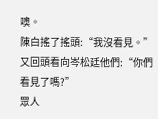噢。
陳白搖了搖頭:“我沒看見。”
又回頭看向岑松廷他們:“你們看見了嗎?”
眾人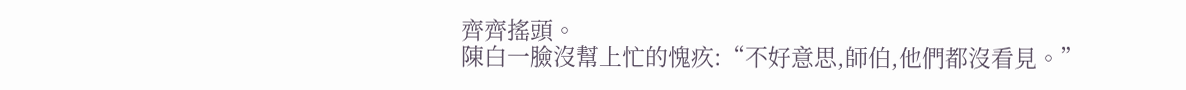齊齊搖頭。
陳白一臉沒幫上忙的愧疚:“不好意思,師伯,他們都沒看見。”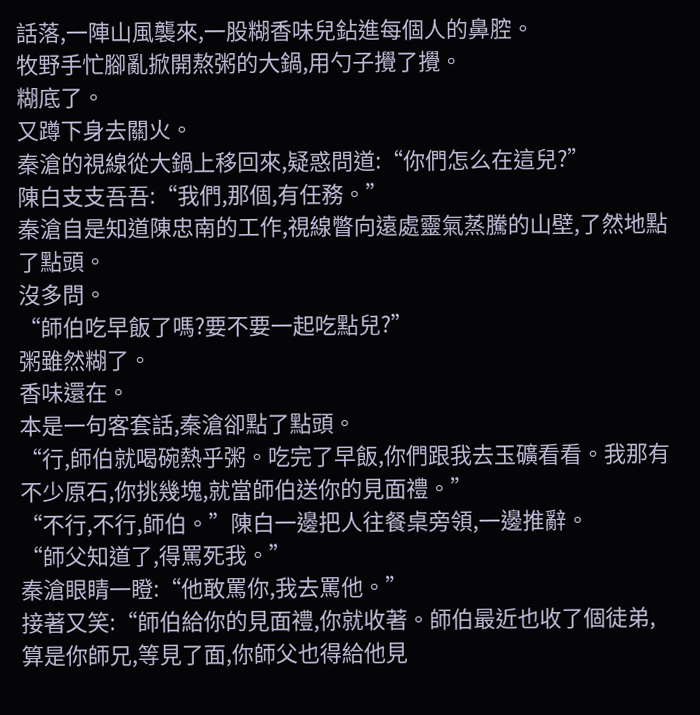話落,一陣山風襲來,一股糊香味兒鉆進每個人的鼻腔。
牧野手忙腳亂掀開熬粥的大鍋,用勺子攪了攪。
糊底了。
又蹲下身去關火。
秦滄的視線從大鍋上移回來,疑惑問道:“你們怎么在這兒?”
陳白支支吾吾:“我們,那個,有任務。”
秦滄自是知道陳忠南的工作,視線瞥向遠處靈氣蒸騰的山壁,了然地點了點頭。
沒多問。
“師伯吃早飯了嗎?要不要一起吃點兒?”
粥雖然糊了。
香味還在。
本是一句客套話,秦滄卻點了點頭。
“行,師伯就喝碗熱乎粥。吃完了早飯,你們跟我去玉礦看看。我那有不少原石,你挑幾塊,就當師伯送你的見面禮。”
“不行,不行,師伯。”陳白一邊把人往餐桌旁領,一邊推辭。
“師父知道了,得罵死我。”
秦滄眼睛一瞪:“他敢罵你,我去罵他。”
接著又笑:“師伯給你的見面禮,你就收著。師伯最近也收了個徒弟,算是你師兄,等見了面,你師父也得給他見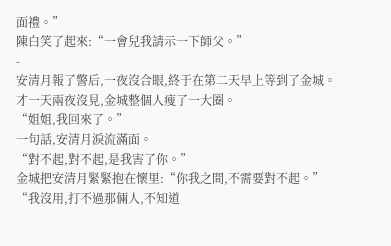面禮。”
陳白笑了起來:“一會兒我請示一下師父。”
-
安清月報了警后,一夜沒合眼,終于在第二天早上等到了金城。
才一天兩夜沒見,金城整個人瘦了一大圈。
“姐姐,我回來了。”
一句話,安清月淚流滿面。
“對不起,對不起,是我害了你。”
金城把安清月緊緊抱在懷里:“你我之間,不需要對不起。”
“我沒用,打不過那倆人,不知道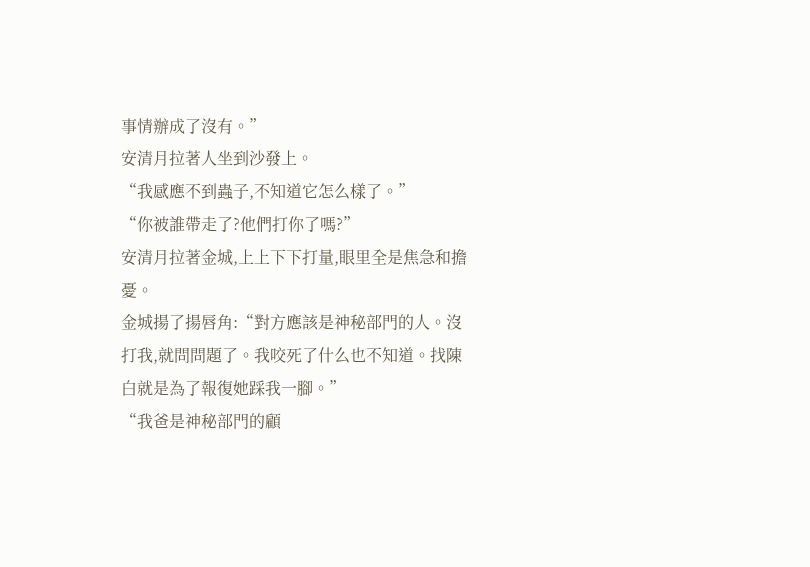事情辦成了沒有。”
安清月拉著人坐到沙發上。
“我感應不到蟲子,不知道它怎么樣了。”
“你被誰帶走了?他們打你了嗎?”
安清月拉著金城,上上下下打量,眼里全是焦急和擔憂。
金城揚了揚唇角:“對方應該是神秘部門的人。沒打我,就問問題了。我咬死了什么也不知道。找陳白就是為了報復她踩我一腳。”
“我爸是神秘部門的顧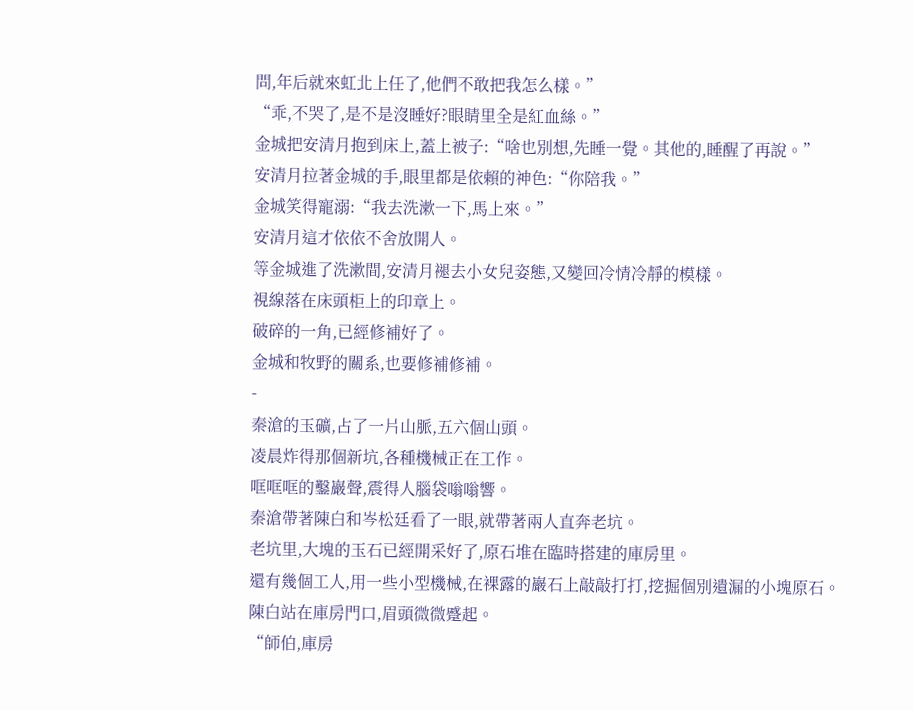問,年后就來虹北上任了,他們不敢把我怎么樣。”
“乖,不哭了,是不是沒睡好?眼睛里全是紅血絲。”
金城把安清月抱到床上,蓋上被子:“啥也別想,先睡一覺。其他的,睡醒了再說。”
安清月拉著金城的手,眼里都是依賴的神色:“你陪我。”
金城笑得寵溺:“我去洗漱一下,馬上來。”
安清月這才依依不舍放開人。
等金城進了洗漱間,安清月褪去小女兒姿態,又變回冷情冷靜的模樣。
視線落在床頭柜上的印章上。
破碎的一角,已經修補好了。
金城和牧野的關系,也要修補修補。
-
秦滄的玉礦,占了一片山脈,五六個山頭。
凌晨炸得那個新坑,各種機械正在工作。
哐哐哐的鑿巖聲,震得人腦袋嗡嗡響。
秦滄帶著陳白和岑松廷看了一眼,就帶著兩人直奔老坑。
老坑里,大塊的玉石已經開采好了,原石堆在臨時搭建的庫房里。
還有幾個工人,用一些小型機械,在裸露的巖石上敲敲打打,挖掘個別遺漏的小塊原石。
陳白站在庫房門口,眉頭微微蹙起。
“師伯,庫房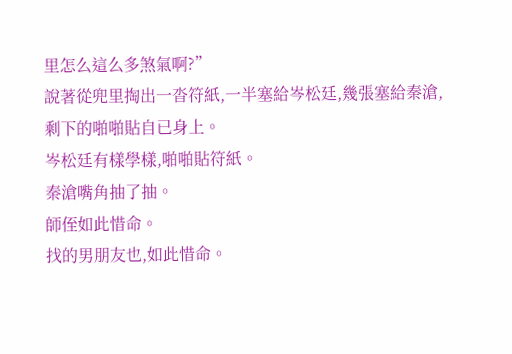里怎么這么多煞氣啊?”
說著從兜里掏出一沓符紙,一半塞給岑松廷,幾張塞給秦滄,剩下的啪啪貼自已身上。
岑松廷有樣學樣,啪啪貼符紙。
秦滄嘴角抽了抽。
師侄如此惜命。
找的男朋友也,如此惜命。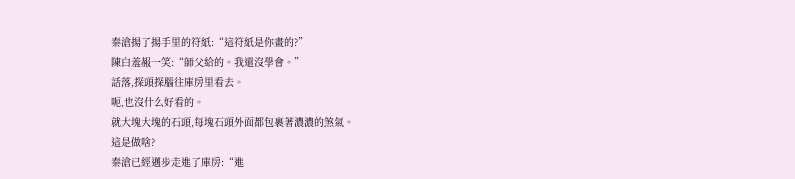秦滄揚了揚手里的符紙:“這符紙是你畫的?”
陳白羞赧一笑:“師父給的。我還沒學會。”
話落,探頭探腦往庫房里看去。
呃,也沒什么好看的。
就大塊大塊的石頭,每塊石頭外面都包裹著濃濃的煞氣。
這是做啥?
秦滄已經邁步走進了庫房:“進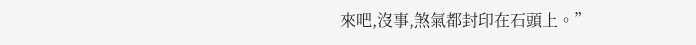來吧,沒事,煞氣都封印在石頭上。”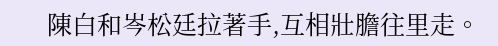陳白和岑松廷拉著手,互相壯膽往里走。